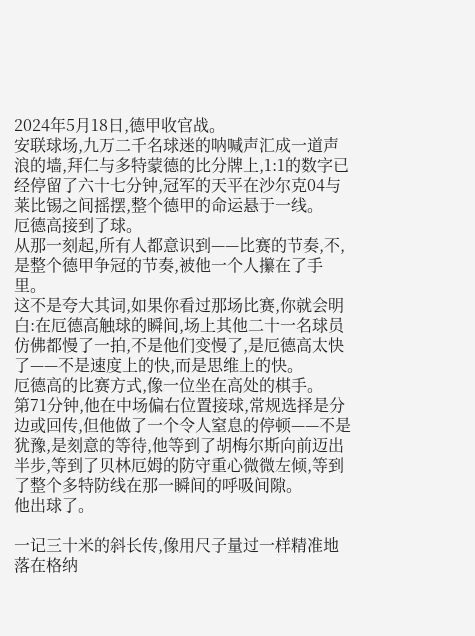2024年5月18日,德甲收官战。
安联球场,九万二千名球迷的呐喊声汇成一道声浪的墙,拜仁与多特蒙德的比分牌上,1:1的数字已经停留了六十七分钟,冠军的天平在沙尔克04与莱比锡之间摇摆,整个德甲的命运悬于一线。
厄德高接到了球。
从那一刻起,所有人都意识到——比赛的节奏,不,是整个德甲争冠的节奏,被他一个人攥在了手里。
这不是夸大其词,如果你看过那场比赛,你就会明白:在厄德高触球的瞬间,场上其他二十一名球员仿佛都慢了一拍,不是他们变慢了,是厄德高太快了——不是速度上的快,而是思维上的快。
厄德高的比赛方式,像一位坐在高处的棋手。
第71分钟,他在中场偏右位置接球,常规选择是分边或回传,但他做了一个令人窒息的停顿——不是犹豫,是刻意的等待,他等到了胡梅尔斯向前迈出半步,等到了贝林厄姆的防守重心微微左倾,等到了整个多特防线在那一瞬间的呼吸间隙。
他出球了。

一记三十米的斜长传,像用尺子量过一样精准地落在格纳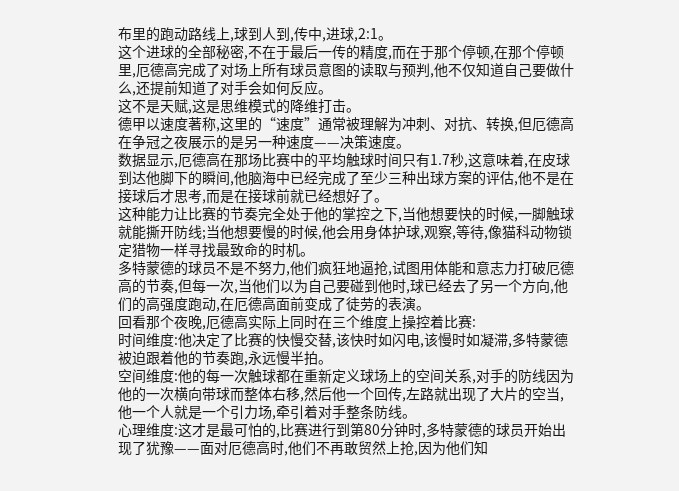布里的跑动路线上,球到人到,传中,进球,2:1。
这个进球的全部秘密,不在于最后一传的精度,而在于那个停顿,在那个停顿里,厄德高完成了对场上所有球员意图的读取与预判,他不仅知道自己要做什么,还提前知道了对手会如何反应。
这不是天赋,这是思维模式的降维打击。
德甲以速度著称,这里的“速度”通常被理解为冲刺、对抗、转换,但厄德高在争冠之夜展示的是另一种速度——决策速度。
数据显示,厄德高在那场比赛中的平均触球时间只有1.7秒,这意味着,在皮球到达他脚下的瞬间,他脑海中已经完成了至少三种出球方案的评估,他不是在接球后才思考,而是在接球前就已经想好了。
这种能力让比赛的节奏完全处于他的掌控之下,当他想要快的时候,一脚触球就能撕开防线;当他想要慢的时候,他会用身体护球,观察,等待,像猫科动物锁定猎物一样寻找最致命的时机。
多特蒙德的球员不是不努力,他们疯狂地逼抢,试图用体能和意志力打破厄德高的节奏,但每一次,当他们以为自己要碰到他时,球已经去了另一个方向,他们的高强度跑动,在厄德高面前变成了徒劳的表演。
回看那个夜晚,厄德高实际上同时在三个维度上操控着比赛:
时间维度:他决定了比赛的快慢交替,该快时如闪电,该慢时如凝滞,多特蒙德被迫跟着他的节奏跑,永远慢半拍。
空间维度:他的每一次触球都在重新定义球场上的空间关系,对手的防线因为他的一次横向带球而整体右移,然后他一个回传,左路就出现了大片的空当,他一个人就是一个引力场,牵引着对手整条防线。
心理维度:这才是最可怕的,比赛进行到第80分钟时,多特蒙德的球员开始出现了犹豫——面对厄德高时,他们不再敢贸然上抢,因为他们知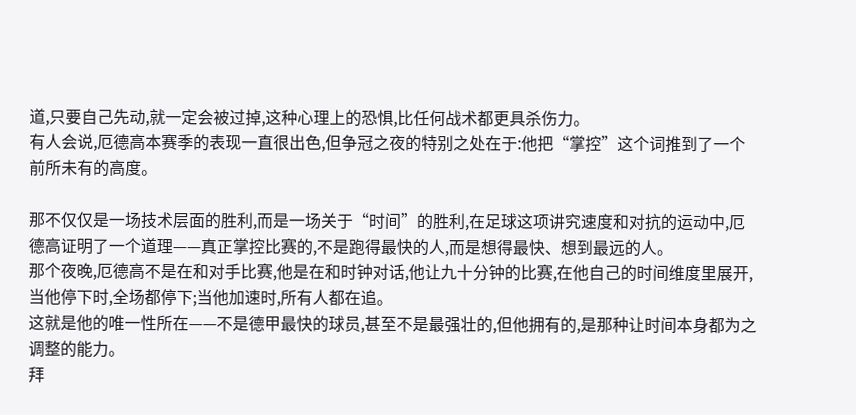道,只要自己先动,就一定会被过掉,这种心理上的恐惧,比任何战术都更具杀伤力。
有人会说,厄德高本赛季的表现一直很出色,但争冠之夜的特别之处在于:他把“掌控”这个词推到了一个前所未有的高度。

那不仅仅是一场技术层面的胜利,而是一场关于“时间”的胜利,在足球这项讲究速度和对抗的运动中,厄德高证明了一个道理——真正掌控比赛的,不是跑得最快的人,而是想得最快、想到最远的人。
那个夜晚,厄德高不是在和对手比赛,他是在和时钟对话,他让九十分钟的比赛,在他自己的时间维度里展开,当他停下时,全场都停下;当他加速时,所有人都在追。
这就是他的唯一性所在——不是德甲最快的球员,甚至不是最强壮的,但他拥有的,是那种让时间本身都为之调整的能力。
拜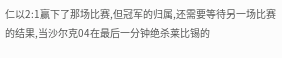仁以2:1赢下了那场比赛,但冠军的归属,还需要等待另一场比赛的结果,当沙尔克04在最后一分钟绝杀莱比锡的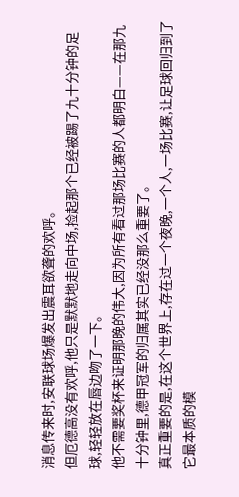消息传来时,安联球场爆发出震耳欲聋的欢呼。
但厄德高没有欢呼,他只是默默地走向中场,捡起那个已经被踢了九十分钟的足球,轻轻放在唇边吻了一下。
他不需要奖杯来证明那晚的伟大,因为所有看过那场比赛的人都明白——在那九十分钟里,德甲冠军的归属其实已经没那么重要了。
真正重要的是,在这个世界上,存在过一个夜晚,一个人,一场比赛,让足球回归到了它最本质的模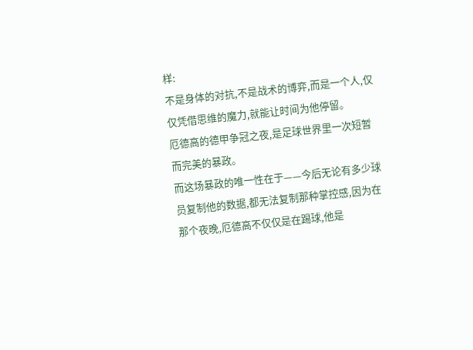样:
不是身体的对抗,不是战术的博弈,而是一个人,仅仅凭借思维的魔力,就能让时间为他停留。
厄德高的德甲争冠之夜,是足球世界里一次短暂而完美的暴政。
而这场暴政的唯一性在于——今后无论有多少球员复制他的数据,都无法复制那种掌控感,因为在那个夜晚,厄德高不仅仅是在踢球,他是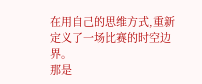在用自己的思维方式,重新定义了一场比赛的时空边界。
那是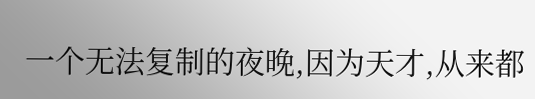一个无法复制的夜晚,因为天才,从来都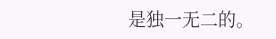是独一无二的。